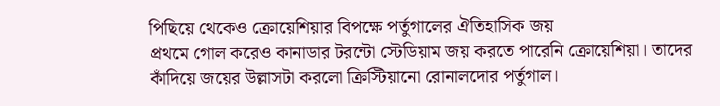পিছিয়ে থেকেও ক্রোয়েশিয়ার বিপক্ষে পর্তুগালের ঐতিহাসিক জয়
প্রথমে গোল করেও কানাডার টরন্টো স্টেডিয়াম জয় করতে পারেনি ক্রোয়েশিয়া। তাদের কাঁদিয়ে জয়ের উল্লাসটা করলো ক্রিস্টিয়ানো রোনালদোর পর্তুগাল।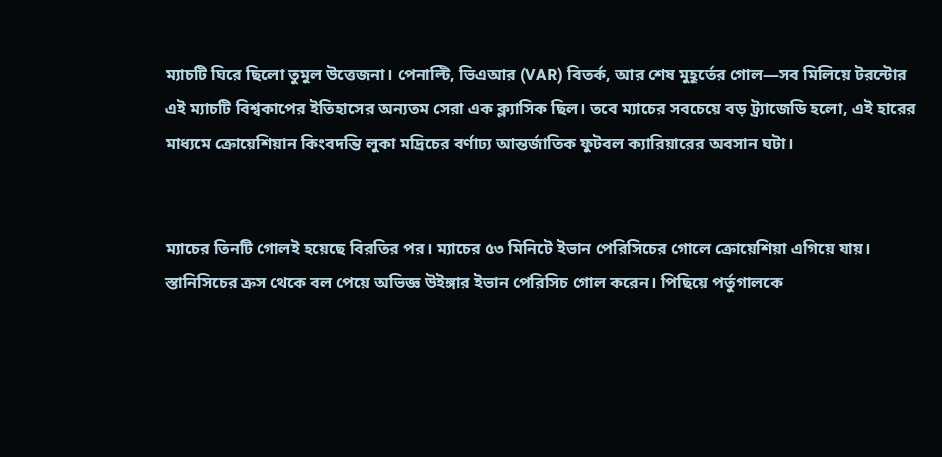ম্যাচটি ঘিরে ছিলো তুমুল উত্তেজনা। পেনাল্টি, ভিএআর (VAR) বিতর্ক, আর শেষ মুহূর্তের গোল—সব মিলিয়ে টরন্টোর এই ম্যাচটি বিশ্বকাপের ইতিহাসের অন্যতম সেরা এক ক্ল্যাসিক ছিল। তবে ম্যাচের সবচেয়ে বড় ট্র্যাজেডি হলো, এই হারের মাধ্যমে ক্রোয়েশিয়ান কিংবদন্তি লুকা মদ্রিচের বর্ণাঢ্য আন্তর্জাতিক ফুটবল ক্যারিয়ারের অবসান ঘটা।


ম্যাচের তিনটি গোলই হয়েছে বিরতির পর। ম্যাচের ৫৩ মিনিটে ইভান পেরিসিচের গোলে ক্রোয়েশিয়া এগিয়ে যায়। স্তানিসিচের ক্রস থেকে বল পেয়ে অভিজ্ঞ উইঙ্গার ইভান পেরিসিচ গোল করেন। পিছিয়ে পর্তুগালকে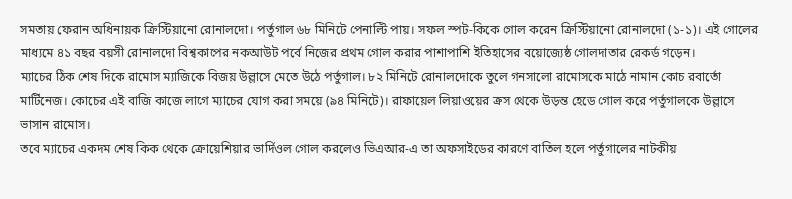সমতায় ফেরান অধিনায়ক ক্রিস্টিয়ানো রোনালদো। পর্তুগাল ৬৮ মিনিটে পেনাল্টি পায়। সফল স্পট-কিকে গোল করেন ক্রিস্টিয়ানো রোনালদো (১-১)। এই গোলের মাধ্যমে ৪১ বছর বয়সী রোনালদো বিশ্বকাপের নকআউট পর্বে নিজের প্রথম গোল করার পাশাপাশি ইতিহাসের বয়োজ্যেষ্ঠ গোলদাতার রেকর্ড গড়েন।
ম্যাচের ঠিক শেষ দিকে রামোস ম্যাজিকে বিজয় উল্লাসে মেতে উঠে পর্তুগাল। ৮২ মিনিটে রোনালদোকে তুলে গনসালো রামোসকে মাঠে নামান কোচ রবার্তো মার্টিনেজ। কোচের এই বাজি কাজে লাগে ম্যাচের যোগ করা সময়ে (৯৪ মিনিটে)। রাফায়েল লিয়াওয়ের ক্রস থেকে উড়ন্ত হেডে গোল করে পর্তুগালকে উল্লাসে ভাসান রামোস।
তবে ম্যাচের একদম শেষ কিক থেকে ক্রোয়েশিয়ার ভার্দিওল গোল করলেও ভিএআর-এ তা অফসাইডের কারণে বাতিল হলে পর্তুগালের নাটকীয়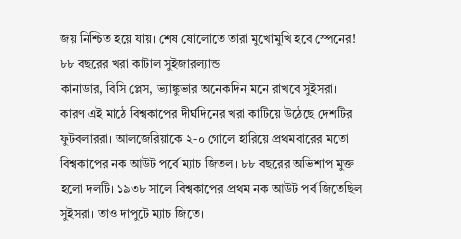জয় নিশ্চিত হয়ে যায়। শেষ ষোলোতে তারা মুখোমুখি হবে স্পেনের!
৮৮ বছরের খরা কাটাল সুইজারল্যান্ড
কানাডার, বিসি প্লেস, ভ্যাঙ্কুভার অনেকদিন মনে রাখবে সুইসরা। কারণ এই মাঠে বিশ্বকাপের দীর্ঘদিনের খরা কাটিয়ে উঠেছে দেশটির ফুটবলাররা। আলজেরিয়াকে ২-০ গোলে হারিয়ে প্রথমবারের মতো বিশ্বকাপের নক আউট পর্বে ম্যাচ জিতল। ৮৮ বছরের অভিশাপ মুক্ত হলো দলটি। ১৯৩৮ সালে বিশ্বকাপের প্রথম নক আউট পর্ব জিতেছিল সুইসরা। তাও দাপুটে ম্যাচ জিতে।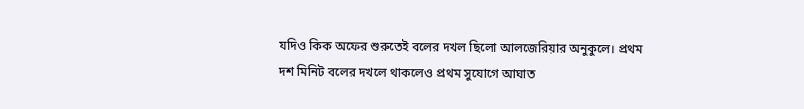যদিও কিক অফের শুরুতেই বলের দখল ছিলো আলজেরিয়ার অনুকুলে। প্রথম দশ মিনিট বলের দখলে থাকলেও প্রথম সুযোগে আঘাত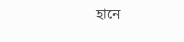হানে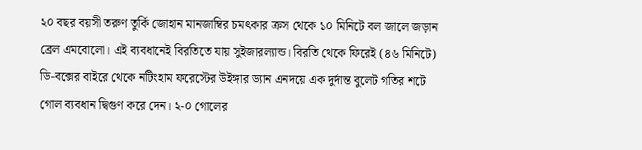২০ বছর বয়সী তরুণ তুর্কি জোহান মানজাম্বির চমৎকার ক্রস থেকে ১০ মিনিটে বল জালে জড়ান ব্রেল এমবোলো। এই ব্যবধানেই বিরতিতে যায় সুইজারল্যান্ড। বিরতি থেকে ফিরেই (৪৬ মিনিটে) ডি-বক্সের বাইরে থেকে নটিংহাম ফরেস্টের উইঙ্গার ড্যান এনদয়ে এক দুর্দান্ত বুলেট গতির শটে গোল ব্যবধান দ্বিগুণ করে দেন। ২-০ গোলের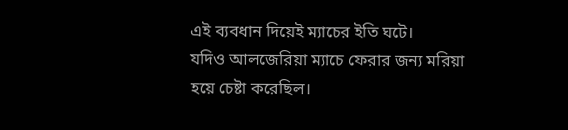এই ব্যবধান দিয়েই ম্যাচের ইতি ঘটে।
যদিও আলজেরিয়া ম্যাচে ফেরার জন্য মরিয়া হয়ে চেষ্টা করেছিল।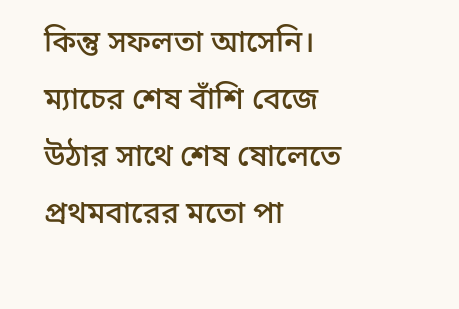কিন্তু সফলতা আসেনি। ম্যাচের শেষ বাঁশি বেজে উঠার সাথে শেষ ষোলেতে প্রথমবারের মতো পা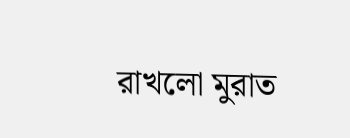রাখলো মুরাত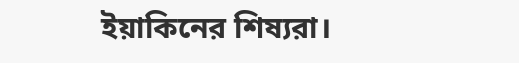ইয়াকিনের শিষ্যরা।